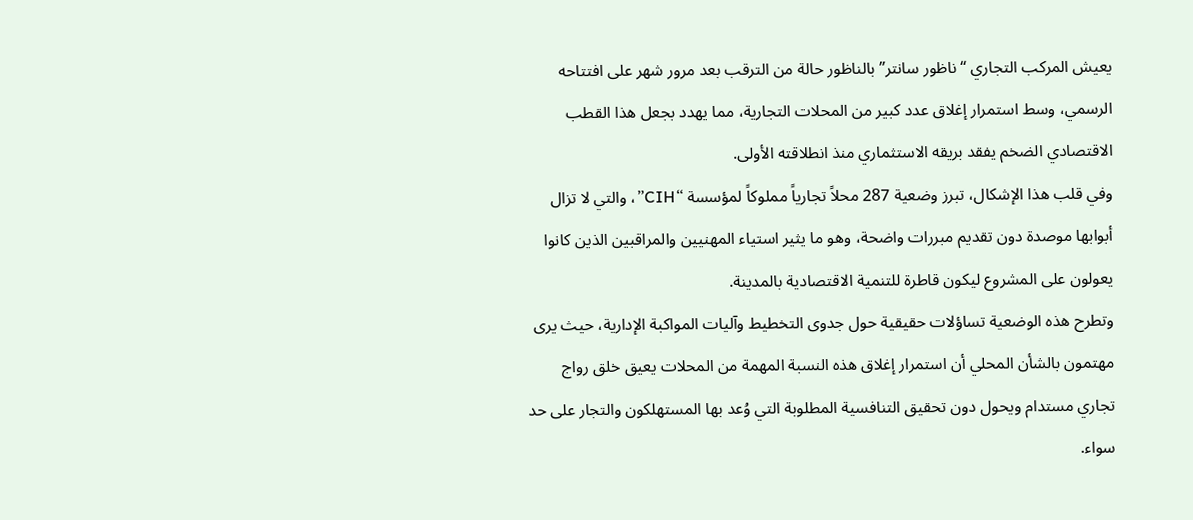يعيش المركب التجاري “ناظور سانتر” بالناظور حالة من الترقب بعد مرور شهر على افتتاحه الرسمي، وسط استمرار إغلاق عدد كبير من المحلات التجارية، مما يهدد بجعل هذا القطب الاقتصادي الضخم يفقد بريقه الاستثماري منذ انطلاقته الأولى.
وفي قلب هذا الإشكال، تبرز وضعية 287 محلاً تجارياً مملوكاً لمؤسسة “CIH”، والتي لا تزال أبوابها موصدة دون تقديم مبررات واضحة، وهو ما يثير استياء المهنيين والمراقبين الذين كانوا يعولون على المشروع ليكون قاطرة للتنمية الاقتصادية بالمدينة.
وتطرح هذه الوضعية تساؤلات حقيقية حول جدوى التخطيط وآليات المواكبة الإدارية، حيث يرى مهتمون بالشأن المحلي أن استمرار إغلاق هذه النسبة المهمة من المحلات يعيق خلق رواج تجاري مستدام ويحول دون تحقيق التنافسية المطلوبة التي وُعد بها المستهلكون والتجار على حد سواء.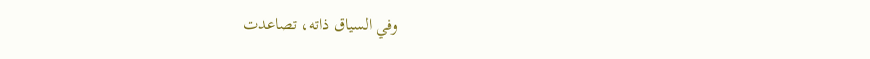وفي السياق ذاته، تصاعدت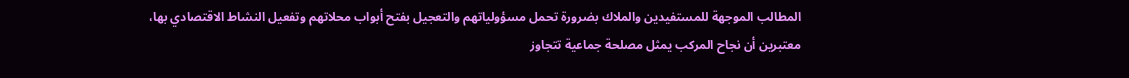المطالب الموجهة للمستفيدين والملاك بضرورة تحمل مسؤولياتهم والتعجيل بفتح أبواب محلاتهم وتفعيل النشاط الاقتصادي بها، معتبرين أن نجاح المركب يمثل مصلحة جماعية تتجاوز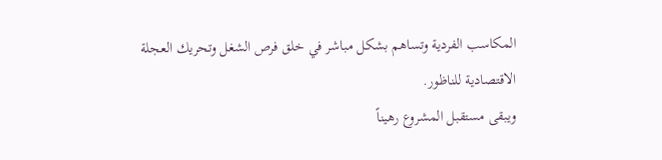المكاسب الفردية وتساهم بشكل مباشر في خلق فرص الشغل وتحريك العجلة الاقتصادية للناظور.
ويبقى مستقبل المشروع رهيناً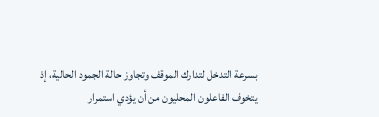بسرعة التدخل لتدارك الموقف وتجاوز حالة الجمود الحالية، إذ يتخوف الفاعلون المحليون من أن يؤدي استمرار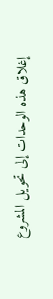إغلاق هذه الوحدات إلى تحويل المشروع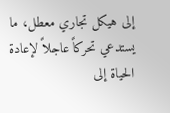إلى هيكل تجاري معطل، ما يستدعي تحركاً عاجلاً لإعادة الحياة إلى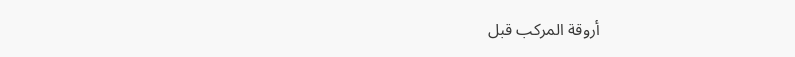أروقة المركب قبل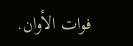فوات الأوان.